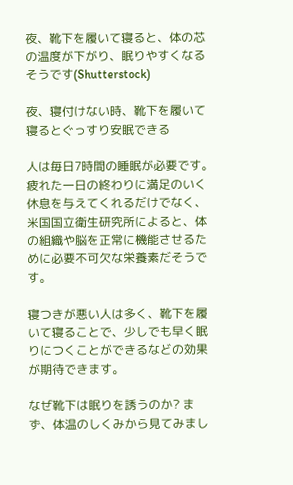夜、靴下を履いて寝ると、体の芯の温度が下がり、眠りやすくなるそうです(Shutterstock)

夜、寝付けない時、靴下を履いて寝るとぐっすり安眠できる

人は毎日7時間の睡眠が必要です。 疲れた一日の終わりに満足のいく休息を与えてくれるだけでなく、米国国立衛生研究所によると、体の組織や脳を正常に機能させるために必要不可欠な栄養素だそうです。

寝つきが悪い人は多く、靴下を履いて寝ることで、少しでも早く眠りにつくことができるなどの効果が期待できます。

なぜ靴下は眠りを誘うのか? まず、体温のしくみから見てみまし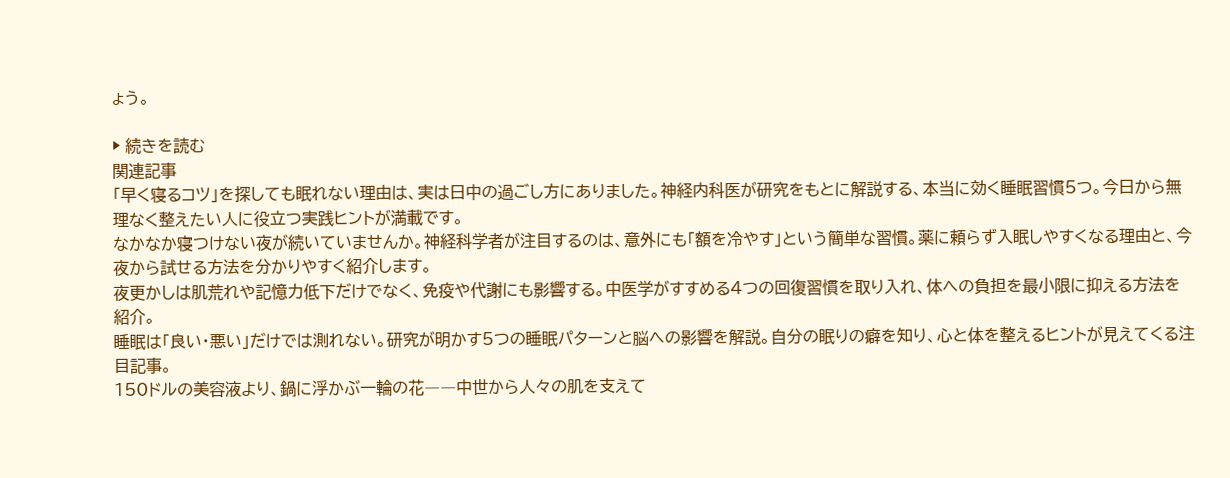ょう。

▶ 続きを読む
関連記事
「早く寝るコツ」を探しても眠れない理由は、実は日中の過ごし方にありました。神経内科医が研究をもとに解説する、本当に効く睡眠習慣5つ。今日から無理なく整えたい人に役立つ実践ヒントが満載です。
なかなか寝つけない夜が続いていませんか。神経科学者が注目するのは、意外にも「額を冷やす」という簡単な習慣。薬に頼らず入眠しやすくなる理由と、今夜から試せる方法を分かりやすく紹介します。
夜更かしは肌荒れや記憶力低下だけでなく、免疫や代謝にも影響する。中医学がすすめる4つの回復習慣を取り入れ、体への負担を最小限に抑える方法を紹介。
睡眠は「良い・悪い」だけでは測れない。研究が明かす5つの睡眠パターンと脳への影響を解説。自分の眠りの癖を知り、心と体を整えるヒントが見えてくる注目記事。
150ドルの美容液より、鍋に浮かぶ一輪の花――中世から人々の肌を支えて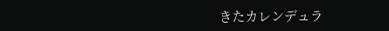きたカレンデュラ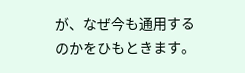が、なぜ今も通用するのかをひもときます。